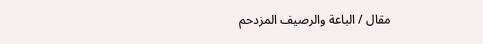مقال / الباعة والرصيف المزدحم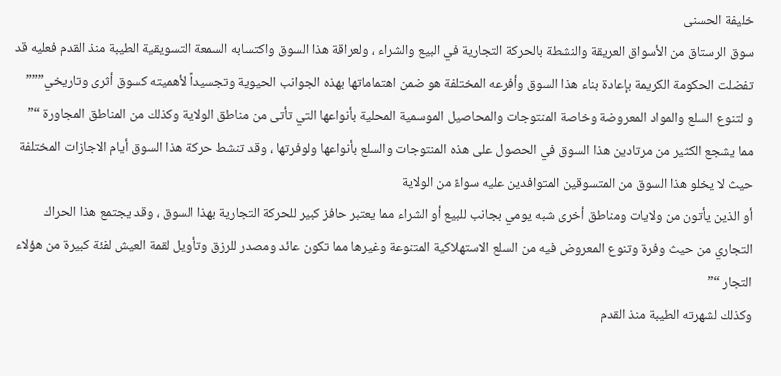خليفة الحسنى
سوق الرستاق من الأسواق العريقة والنشطة بالحركة التجارية في البيع والشراء ، ولعراقة هذا السوق واكتسابه السمعة التسويقية الطيبة منذ القدم فعليه قد تفضلت الحكومة الكريمة بإعادة بناء هذا السوق وأفرعه المختلفة هو ضمن اهتماماتها بهذه الجوانب الحيوية وتجسيداً لأهميته كسوق أثرى وتاريخي”””
و لتنوع السلع والمواد المعروضة وخاصة المنتوجات والمحاصيل الموسمية المحلية بأنواعها التي تأتى من مناطق الولاية وكذلك من المناطق المجاورة “”
مما يشجع الكثير من مرتادين هذا السوق في الحصول على هذه المنتوجات والسلع بأنواعها ولوفرتها ، وقد تنشط حركة هذا السوق أيام الاجازات المختلفة حيث لا يخلو هذا السوق من المتسوقين المتوافدين عليه سواءً من الولاية
أو الذين يأتون من ولايات ومناطق أخرى شبه يومي بجانب للبيع أو الشراء مما يعتبر حافز كبير للحركة التجارية بهذا السوق ، وقد يجتمع هذا الحراك التجاري من حيث وفرة وتنوع المعروض فيه من السلع الاستهلاكية المتنوعة وغيرها مما تكون عائد ومصدر للرزق وتأويل لقمة العيش لفئة كبيرة من هؤلاء التجار “”
وكذلك لشهرته الطيبة منذ القدم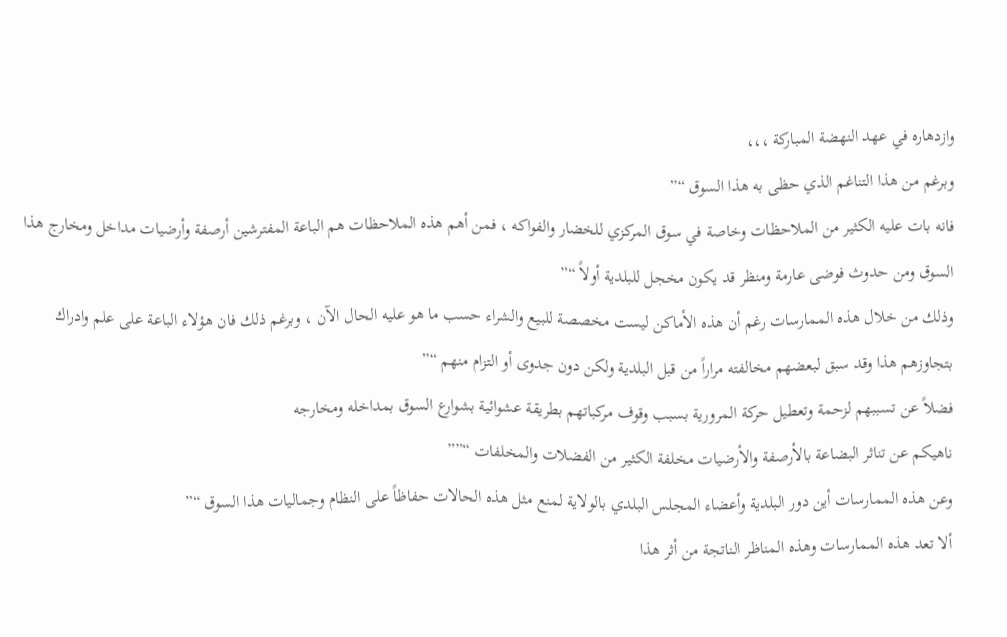وازدهاره في عهد النهضة المباركة ،،،
وبرغم من هذا التناغم الذي حظى به هذا السوق “”
فانه بات عليه الكثير من الملاحظات وخاصة في سوق المركزي للخضار والفواكه ، فمن أهم هذه الملاحظات هم الباعة المفترشين أرصفة وأرضيات مداخل ومخارج هذا السوق ومن حدوث فوضى عارمة ومنظر قد يكون مخجل للبلدية أولاً “”
وذلك من خلال هذه الممارسات رغم أن هذه الأماكن ليست مخصصة للبيع والشراء حسب ما هو عليه الحال الآن ، وبرغم ذلك فان هؤلاء الباعة على علم وادراك بتجاوزهم هذا وقد سبق لبعضهم مخالفته مراراً من قبل البلدية ولكن دون جدوى أو التزام منهم “”
فضلاً عن تسببهم لزحمة وتعطيل حركة المرورية بسبب وقوف مركباتهم بطريقة عشوائية بشوارع السوق بمداخله ومخارجه
ناهيكم عن تناثر البضاعة بالأرصفة والأرضيات مخلفة الكثير من الفضلات والمخلفات “””
وعن هذه الممارسات أين دور البلدية وأعضاء المجلس البلدي بالولاية لمنع مثل هذه الحالات حفاظاً على النظام وجماليات هذا السوق “”
ألا تعد هذه الممارسات وهذه المناظر الناتجة من أثر هذا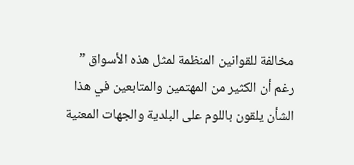مخالفة للقوانين المنظمة لمثل هذه الأسواق ”
رغم أن الكثير من المهتمين والمتابعين في هذا الشأن يلقون باللوم على البلدية والجهات المعنية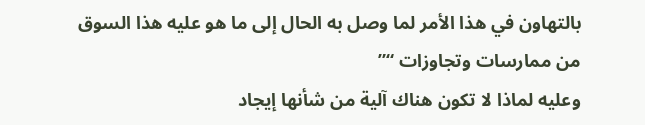بالتهاون في هذا الأمر لما وصل به الحال إلى ما هو عليه هذا السوق من ممارسات وتجاوزات “”
وعليه لماذا لا تكون هناك آلية من شأنها إيجاد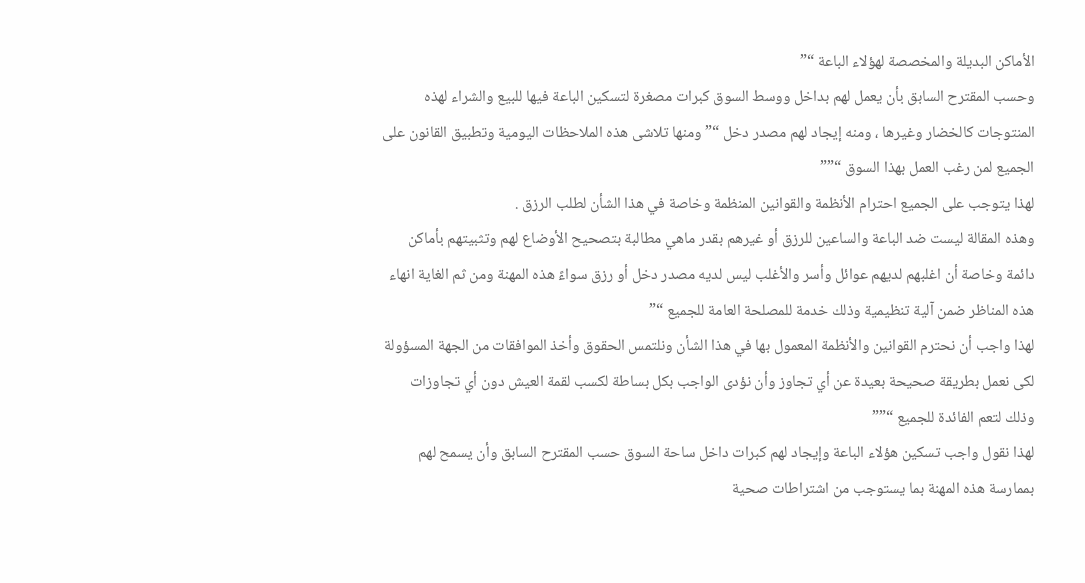الأماكن البديلة والمخصصة لهؤلاء الباعة “”
وحسب المقترح السابق بأن يعمل لهم بداخل ووسط السوق كبرات مصغرة لتسكين الباعة فيها للبيع والشراء لهذه المنتوجات كالخضار وغيرها ، ومنه إيجاد لهم مصدر دخل “” ومنها تلاشى هذه الملاحظات اليومية وتطبيق القانون على الجميع لمن رغب العمل بهذا السوق “””
لهذا يتوجب على الجميع احترام الأنظمة والقوانين المنظمة وخاصة في هذا الشأن لطلب الرزق .
وهذه المقالة ليست ضد الباعة والساعين للرزق أو غيرهم بقدر ماهي مطالبة بتصحيح الأوضاع لهم وتثبيتهم بأماكن دائمة وخاصة أن اغلبهم لديهم عوائل وأسر والأغلب ليس لديه مصدر دخل أو رزق سواءً هذه المهنة ومن ثم الغاية انهاء هذه المناظر ضمن آلية تنظيمية وذلك خدمة للمصلحة العامة للجميع “”
لهذا واجب أن نحترم القوانين والأنظمة المعمول بها في هذا الشأن ونلتمس الحقوق وأخذ الموافقات من الجهة المسؤولة لكى نعمل بطريقة صحيحة بعيدة عن أي تجاوز وأن نؤدى الواجب بكل بساطة لكسب لقمة العيش دون أي تجاوزات وذلك لتعم الفائدة للجميع “””
لهذا نقول واجب تسكين هؤلاء الباعة وإيجاد لهم كبرات داخل ساحة السوق حسب المقترح السابق وأن يسمح لهم بممارسة هذه المهنة بما يستوجب من اشتراطات صحية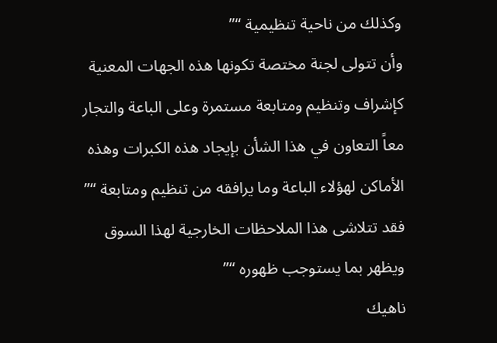وكذلك من ناحية تنظيمية “”
وأن تتولى لجنة مختصة تكونها هذه الجهات المعنية كإشراف وتنظيم ومتابعة مستمرة وعلى الباعة والتجار معاً التعاون في هذا الشأن بإيجاد هذه الكبرات وهذه الأماكن لهؤلاء الباعة وما يرافقه من تنظيم ومتابعة “”
فقد تتلاشى هذا الملاحظات الخارجية لهذا السوق ويظهر بما يستوجب ظهوره “”
ناهيك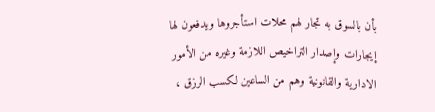بأن بالسوق به تجار لهم محلات استأجروها ويدفعون لها إيجارات وإصدار التراخيص اللازمة وغيره من الأمور الادارية والقانونية وهم من الساعين لكسب الرزق ،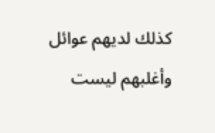كذلك لديهم عوائل وأغلبهم ليست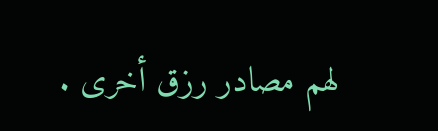لهم مصادر رزق أخرى .